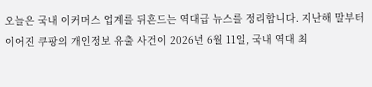오늘은 국내 이커머스 업계를 뒤흔드는 역대급 뉴스를 정리합니다. 지난해 말부터 이어진 쿠팡의 개인정보 유출 사건이 2026년 6월 11일, 국내 역대 최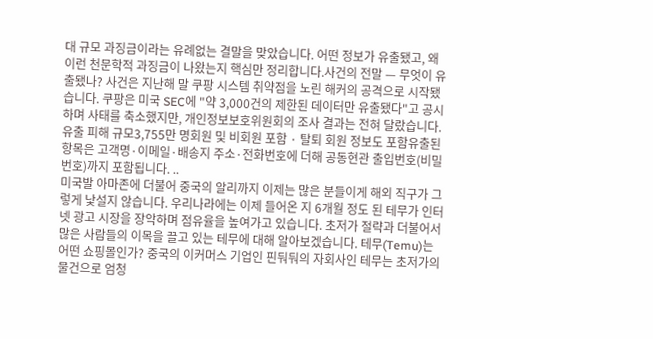대 규모 과징금이라는 유례없는 결말을 맞았습니다. 어떤 정보가 유출됐고, 왜 이런 천문학적 과징금이 나왔는지 핵심만 정리합니다.사건의 전말 — 무엇이 유출됐나? 사건은 지난해 말 쿠팡 시스템 취약점을 노린 해커의 공격으로 시작됐습니다. 쿠팡은 미국 SEC에 "약 3,000건의 제한된 데이터만 유출됐다"고 공시하며 사태를 축소했지만, 개인정보보호위원회의 조사 결과는 전혀 달랐습니다.유출 피해 규모3,755만 명회원 및 비회원 포함 · 탈퇴 회원 정보도 포함유출된 항목은 고객명·이메일·배송지 주소·전화번호에 더해 공동현관 출입번호(비밀번호)까지 포함됩니다. ..
미국발 아마존에 더불어 중국의 알리까지 이제는 많은 분들이게 해외 직구가 그렇게 낯설지 않습니다. 우리나라에는 이제 들어온 지 6개월 정도 된 테무가 인터넷 광고 시장을 장악하며 점유율을 높여가고 있습니다. 초저가 절략과 더불어서 많은 사람들의 이목을 끌고 있는 테무에 대해 알아보겠습니다. 테무(Temu)는 어떤 쇼핑몰인가? 중국의 이커머스 기업인 핀둬둬의 자회사인 테무는 초저가의 물건으로 엄청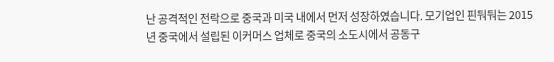난 공격적인 전락으로 중국과 미국 내에서 먼저 성장하였습니다. 모기업인 핀둬둬는 2015년 중국에서 설립된 이커머스 업체로 중국의 소도시에서 공동구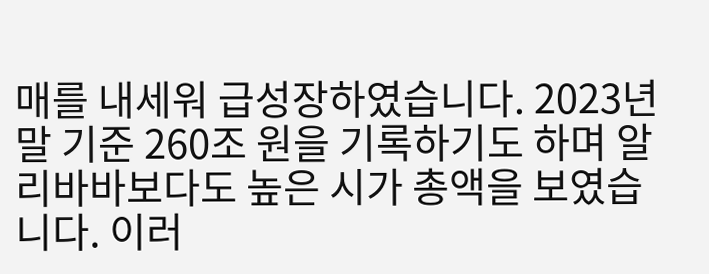매를 내세워 급성장하였습니다. 2023년 말 기준 260조 원을 기록하기도 하며 알리바바보다도 높은 시가 총액을 보였습니다. 이러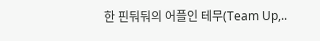한 핀둬둬의 어플인 테무(Team Up,..